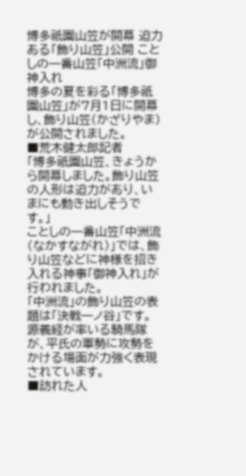博多祇園山笠が開幕 迫力ある「飾り山笠」公開 ことしの一番山笠「中洲流」御神入れ
博多の夏を彩る「博多祇園山笠」が7月1日に開幕し、飾り山笠(かざりやま)が公開されました。
■荒木健太郎記者
「博多祇園山笠、きょうから開幕しました。飾り山笠の人形は迫力があり、いまにも動き出しそうです。」
ことしの一番山笠「中洲流(なかすながれ)」では、飾り山笠などに神様を招き入れる神事「御神入れ」が行われました。
「中洲流」の飾り山笠の表題は「決戦一ノ谷」です。
源義経が率いる騎馬隊が、平氏の軍勢に攻勢をかける場面が力強く表現されています。
■訪れた人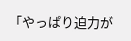「やっぱり迫力が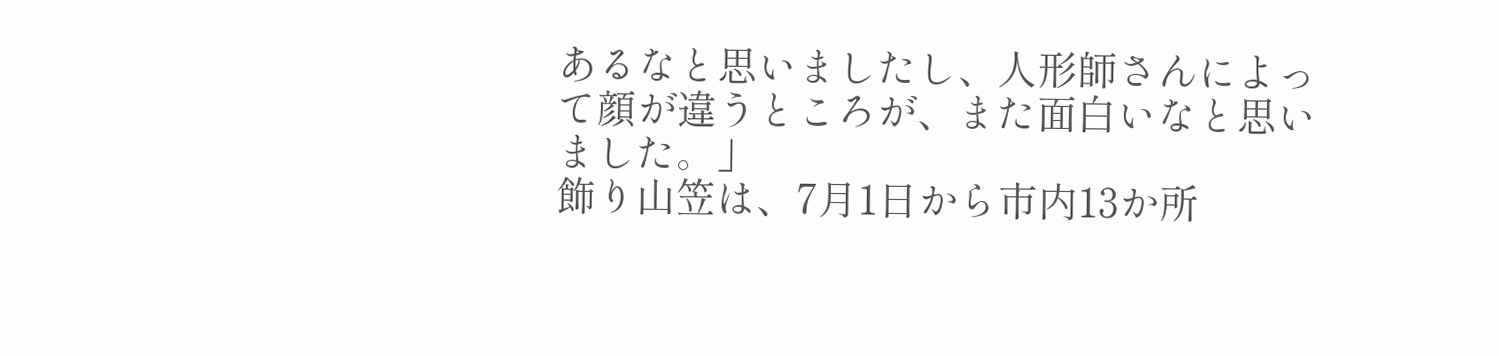あるなと思いましたし、人形師さんによって顔が違うところが、また面白いなと思いました。」
飾り山笠は、7月1日から市内13か所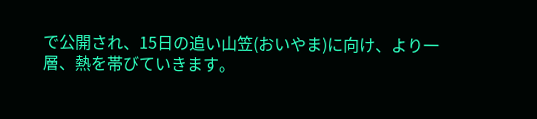で公開され、15日の追い山笠(おいやま)に向け、より一層、熱を帯びていきます。